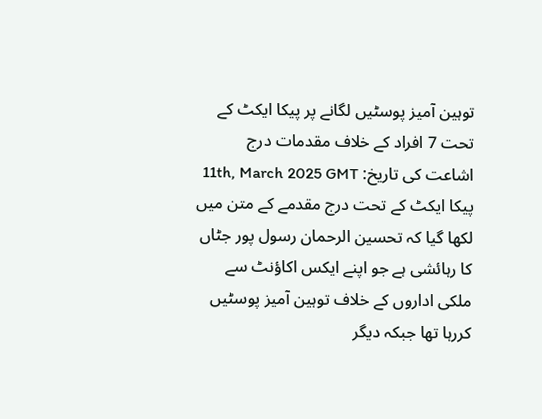توہین آمیز پوسٹیں لگانے پر پیکا ایکٹ کے تحت 7 افراد کے خلاف مقدمات درج
اشاعت کی تاریخ: 11th, March 2025 GMT
پیکا ایکٹ کے تحت درج مقدمے کے متن میں لکھا گیا کہ تحسین الرحمان رسول پور جٹاں کا رہائشی ہے جو اپنے ایکس اکاؤنٹ سے ملکی اداروں کے خلاف توہین آمیز پوسٹیں کررہا تھا جبکہ دیگر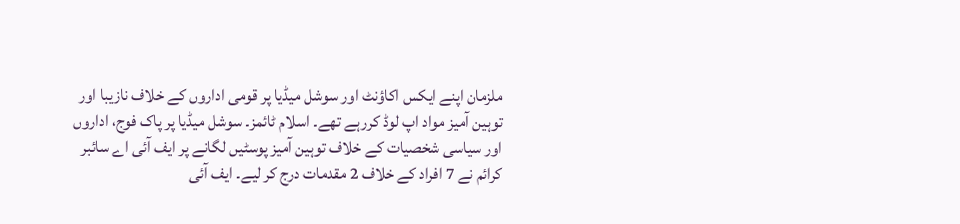ملزمان اپنے ایکس اکاؤنٹ اور سوشل میڈیا پر قومی اداروں کے خلاف نازیبا اور توہین آمیز مواد اپ لوڈ کررہے تھے۔ اسلام ٹائمز۔ سوشل میڈیا پر پاک فوج، اداروں اور سیاسی شخصیات کے خلاف توہین آمیز پوسٹیں لگانے پر ایف آئی اے سائبر کرائم نے 7 افراد کے خلاف 2 مقدمات درج کر لیے۔ ایف آئی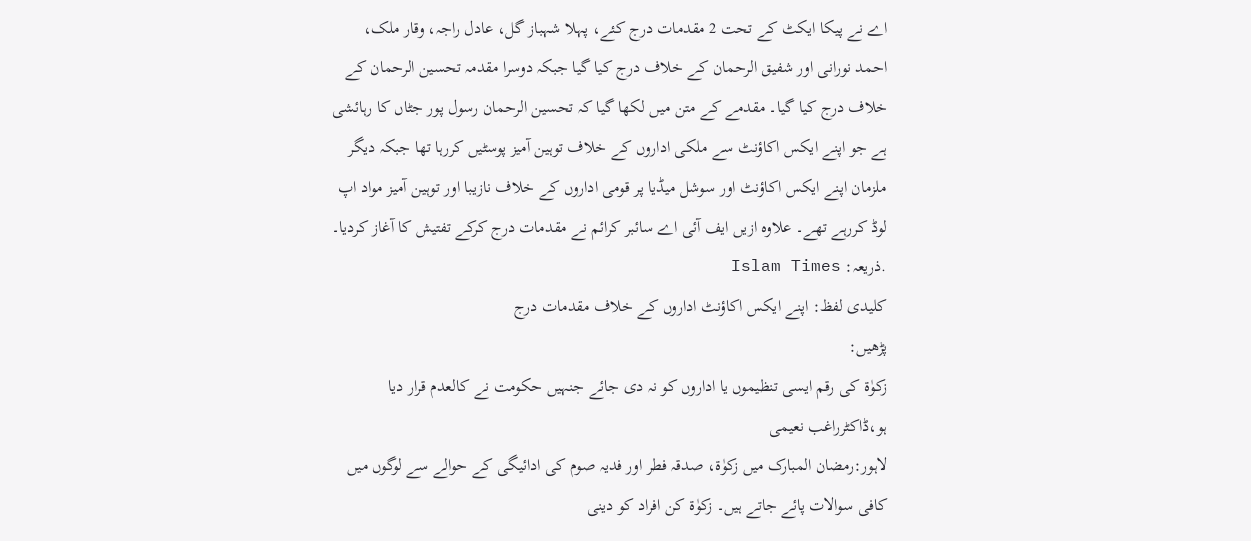اے نے پیکا ایکٹ کے تحت 2 مقدمات درج کئے، پہلا شہباز گل، عادل راجہ، وقار ملک، احمد نورانی اور شفیق الرحمان کے خلاف درج کیا گیا جبکہ دوسرا مقدمہ تحسین الرحمان کے خلاف درج کیا گیا۔ مقدمے کے متن میں لکھا گیا کہ تحسین الرحمان رسول پور جٹاں کا رہائشی ہے جو اپنے ایکس اکاؤنٹ سے ملکی اداروں کے خلاف توہین آمیز پوسٹیں کررہا تھا جبکہ دیگر ملزمان اپنے ایکس اکاؤنٹ اور سوشل میڈیا پر قومی اداروں کے خلاف نازیبا اور توہین آمیز مواد اپ لوڈ کررہے تھے۔ علاوہ ازیں ایف آئی اے سائبر کرائم نے مقدمات درج کرکے تفتیش کا آغاز کردیا۔
.ذریعہ: Islam Times
کلیدی لفظ: اپنے ایکس اکاؤنٹ اداروں کے خلاف مقدمات درج
پڑھیں:
زکوٰۃ کی رقم ایسی تنظیموں یا اداروں کو نہ دی جائے جنہیں حکومت نے کالعدم قرار دیا ہو،ڈاکٹرراغب نعیمی
لاہور:رمضان المبارک میں زکوٰۃ، صدقہ فطر اور فدیہ صوم کی ادائیگی کے حوالے سے لوگوں میں کافی سوالات پائے جاتے ہیں۔ زکوٰۃ کن افراد کو دینی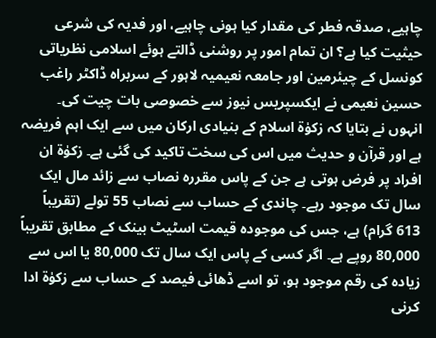چاہیے، صدقہ فطر کی مقدار کیا ہونی چاہیے، اور فدیہ کی شرعی حیثیت کیا ہے؟ ان تمام امور پر روشنی ڈالتے ہوئے اسلامی نظریاتی کونسل کے چیئرمین اور جامعہ نعیمیہ لاہور کے سربراہ ڈاکٹر راغب حسین نعیمی نے ایکسپریس نیوز سے خصوصی بات چیت کی۔
انہوں نے بتایا کہ زکوٰۃ اسلام کے بنیادی ارکان میں سے ایک اہم فریضہ ہے اور قرآن و حدیث میں اس کی سخت تاکید کی گئی ہے۔ زکوٰۃ ان افراد پر فرض ہوتی ہے جن کے پاس مقررہ نصاب سے زائد مال ایک سال تک موجود رہے۔ چاندی کے حساب سے نصاب 55 تولے (تقریباً 613 گرام) ہے، جس کی موجودہ قیمت اسٹیٹ بینک کے مطابق تقریباً 80,000 روپے ہے۔ اگر کسی کے پاس ایک سال تک 80,000 یا اس سے زیادہ کی رقم موجود ہو، تو اسے ڈھائی فیصد کے حساب سے زکوٰۃ ادا کرنی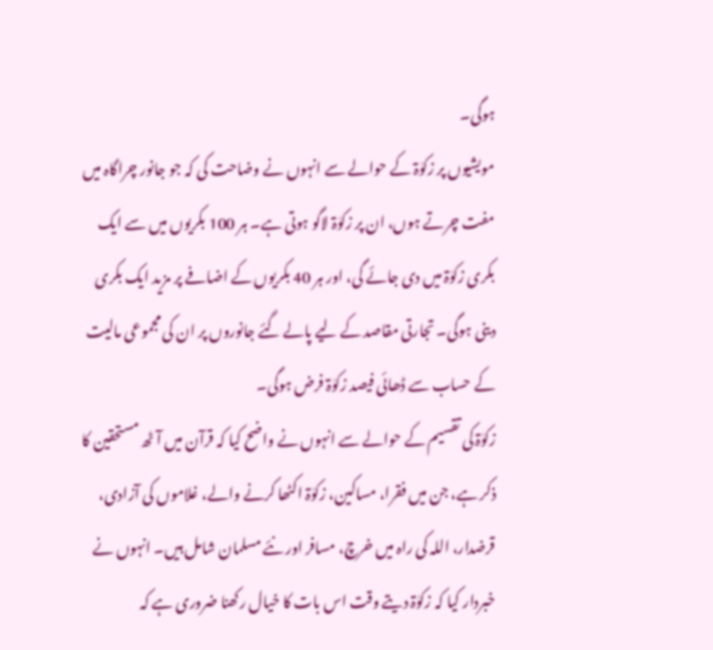ہوگی۔
مویشیوں پر زکوٰۃ کے حوالے سے انہوں نے وضاحت کی کہ جو جانور چراگاہ میں مفت چرتے ہوں، ان پر زکوٰۃ لاگو ہوتی ہے۔ ہر 100 بکریوں میں سے ایک بکری زکوٰۃ میں دی جائے گی، اور ہر 40 بکریوں کے اضافے پر مزید ایک بکری دینی ہوگی۔ تجارتی مقاصد کے لیے پالے گئے جانوروں پر ان کی مجموعی مالیت کے حساب سے ڈھائی فیصد زکوٰۃ فرض ہوگی۔
زکوٰۃ کی تقسیم کے حوالے سے انہوں نے واضح کیا کہ قرآن میں آٹھ مستحقین کا ذکر ہے، جن میں فقرا، مساکین، زکوٰۃ اکٹھا کرنے والے، غلاموں کی آزادی، قرضدار، اللہ کی راہ میں خرچ، مسافر اور نئے مسلمان شامل ہیں۔ انہوں نے خبردار کیا کہ زکوٰۃ دیتے وقت اس بات کا خیال رکھنا ضروری ہے کہ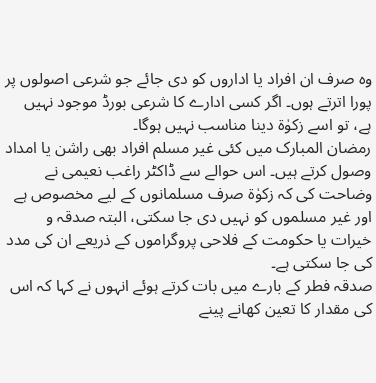وہ صرف ان افراد یا اداروں کو دی جائے جو شرعی اصولوں پر پورا اترتے ہوں۔ اگر کسی ادارے کا شرعی بورڈ موجود نہیں ہے، تو اسے زکوٰۃ دینا مناسب نہیں ہوگا۔
رمضان المبارک میں کئی غیر مسلم افراد بھی راشن یا امداد وصول کرتے ہیں۔ اس حوالے سے ڈاکٹر راغب نعیمی نے وضاحت کی کہ زکوٰۃ صرف مسلمانوں کے لیے مخصوص ہے اور غیر مسلموں کو نہیں دی جا سکتی، البتہ صدقہ و خیرات یا حکومت کے فلاحی پروگراموں کے ذریعے ان کی مدد کی جا سکتی ہے۔
صدقہ فطر کے بارے میں بات کرتے ہوئے انہوں نے کہا کہ اس کی مقدار کا تعین کھانے پینے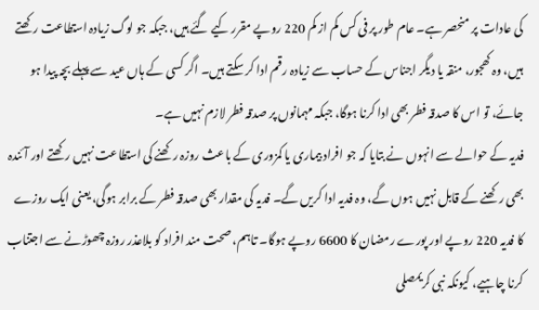کی عادات پر منحصر ہے۔ عام طور پر فی کس کم از کم 220 روپے مقرر کیے گئے ہیں، جبکہ جو لوگ زیادہ استطاعت رکھتے ہیں، وہ کھجور، منقہ یا دیگر اجناس کے حساب سے زیادہ رقم ادا کر سکتے ہیں۔ اگر کسی کے ہاں عید سے پہلے بچہ پیدا ہو جائے، تو اس کا صدقہ فطر بھی ادا کرنا ہوگا، جبکہ مہمانوں پر صدقہ فطر لازم نہیں ہے۔
فدیہ کے حوالے سے انہوں نے بتایا کہ جو افراد بیماری یا کمزوری کے باعث روزہ رکھنے کی استطاعت نہیں رکھتے اور آئندہ بھی رکھنے کے قابل نہیں ہوں گے، وہ فدیہ ادا کریں گے۔ فدیہ کی مقدار بھی صدقہ فطر کے برابر ہوگی، یعنی ایک روزے کا فدیہ 220 روپے اور پورے رمضان کا 6600 روپے ہوگا۔ تاہم، صحت مند افراد کو بلاعذر روزہ چھوڑنے سے اجتناب کرنا چاہیے، کیونکہ نبی کریمصلى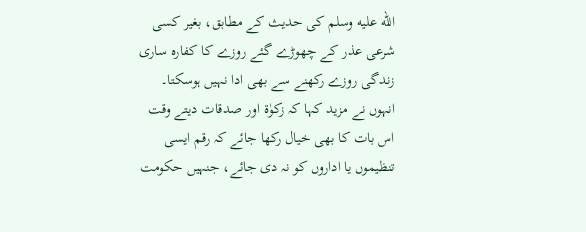الله عليه وسلم کی حدیث کے مطابق، بغیر کسی شرعی عذر کے چھوڑے گئے روزے کا کفارہ ساری زندگی روزے رکھنے سے بھی ادا نہیں ہوسکتا۔
انہوں نے مزید کہا کہ زکوٰۃ اور صدقات دیتے وقت اس بات کا بھی خیال رکھا جائے کہ رقم ایسی تنظیموں یا اداروں کو نہ دی جائے، جنہیں حکومت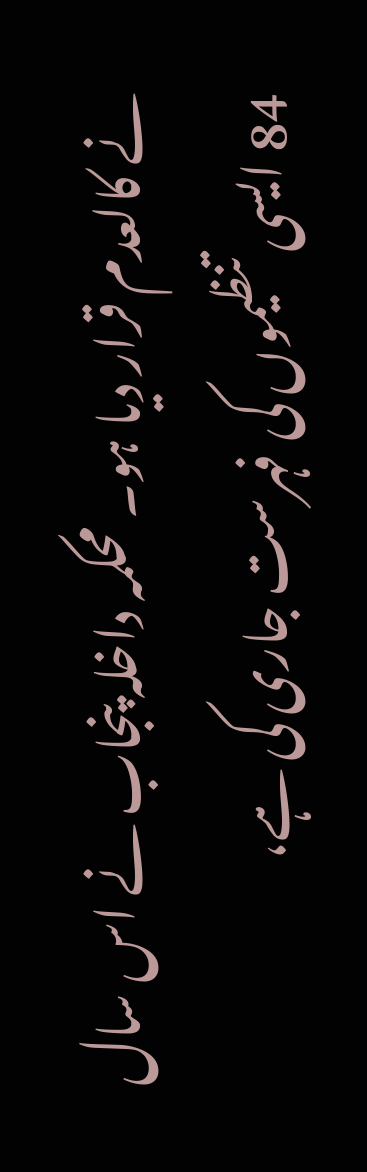نے کالعدم قرار دیا ہو۔ محکمہ داخلہ پنجاب نے اس سال 84 ایسی تنظیموں کی فہرست جاری کی ہے،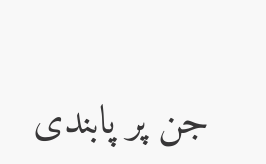جن پر پابندی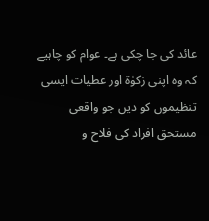عائد کی جا چکی ہے۔ عوام کو چاہیے کہ وہ اپنی زکوٰۃ اور عطیات ایسی تنظیموں کو دیں جو واقعی مستحق افراد کی فلاح و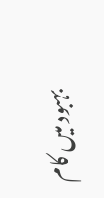بہبود میں کام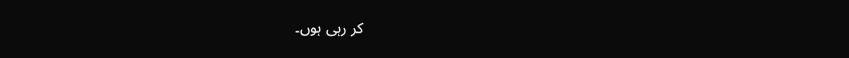کر رہی ہوں۔